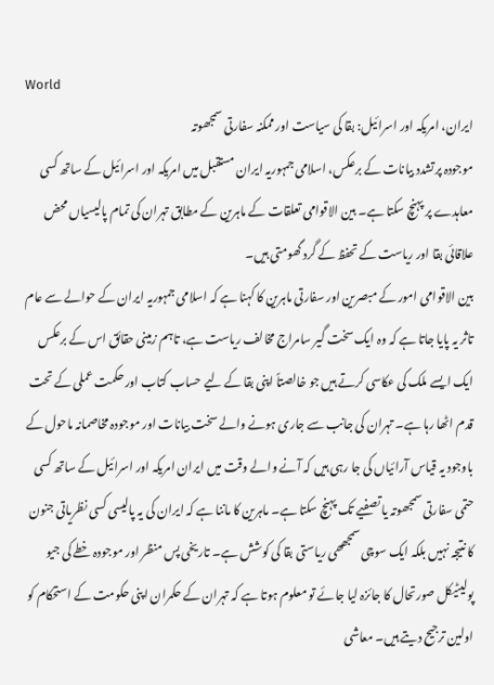World
ایران، امریکہ اور اسرائیل: بقا کی سیاست اور ممکنہ سفارتی سمجھوتہ
موجودہ پرتشدد بیانات کے برعکس، اسلامی جمہوریہ ایران مستقبل میں امریکہ اور اسرائیل کے ساتھ کسی معاہدے پر پہنچ سکتا ہے۔ بین الاقوامی تعلقات کے ماہرین کے مطابق تہران کی تمام پالیسیاں محض علاقائی بقا اور ریاست کے تحفظ کے گرد گھومتی ہیں۔
بین الاقوامی امور کے مبصرین اور سفارتی ماہرین کا کہنا ہے کہ اسلامی جمہوریہ ایران کے حوالے سے عام تاثر یہ پایا جاتا ہے کہ وہ ایک سخت گیر سامراج مخالف ریاست ہے، تاہم زمینی حقائق اس کے برعکس ایک ایسے ملک کی عکاسی کرتے ہیں جو خالصتاً اپنی بقا کے لیے حساب کتاب اور حکمت عملی کے تحت قدم اٹھا رہا ہے۔ تہران کی جانب سے جاری ہونے والے سخت بیانات اور موجودہ مخاصمانہ ماحول کے باوجود یہ قیاس آرائیاں کی جا رہی ہیں کہ آنے والے وقت میں ایران امریکہ اور اسرائیل کے ساتھ کسی حتمی سفارتی سمجھوتہ یا تصفیے تک پہنچ سکتا ہے۔ ماہرین کا ماننا ہے کہ ایران کی یہ پالیسی کسی نظریاتی جنون کا نتیجہ نہیں بلکہ ایک سوچی سمجھھی ریاستی بقا کی کوشش ہے۔ تاریخی پس منظر اور موجودہ خطے کی جیو پولیٹیکل صورتحال کا جائزہ لیا جائے تو معلوم ہوتا ہے کہ تہران کے حکمران اپنی حکومت کے استحکام کو اولین ترجیح دیتے ہیں۔ معاشی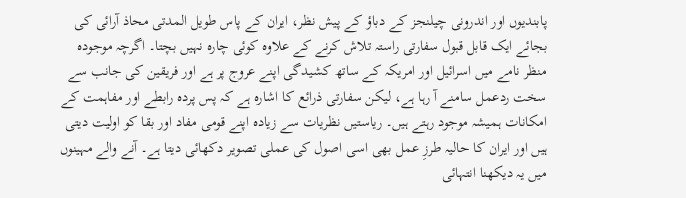پابندیوں اور اندرونی چیلنجز کے دباؤ کے پیش نظر، ایران کے پاس طویل المدتی محاذ آرائی کی بجائے ایک قابل قبول سفارتی راستہ تلاش کرنے کے علاوہ کوئی چارہ نہیں بچتا۔ اگرچہ موجودہ منظر نامے میں اسرائیل اور امریکہ کے ساتھ کشیدگی اپنے عروج پر ہے اور فریقین کی جانب سے سخت ردعمل سامنے آ رہا ہے، لیکن سفارتی ذرائع کا اشارہ ہے کہ پس پردہ رابطے اور مفاہمت کے امکانات ہمیشہ موجود رہتے ہیں۔ ریاستیں نظریات سے زیادہ اپنے قومی مفاد اور بقا کو اولیت دیتی ہیں اور ایران کا حالیہ طرزِ عمل بھی اسی اصول کی عملی تصویر دکھائی دیتا ہے۔ آنے والے مہینوں میں یہ دیکھنا انتہائی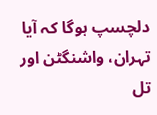دلچسپ ہوگا کہ آیا تہران، واشنگٹن اور تل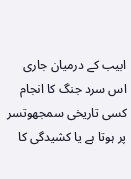ابیب کے درمیان جاری اس سرد جنگ کا انجام کسی تاریخی سمجھوتسر پر ہوتا ہے یا کشیدگی کا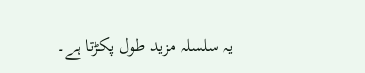یہ سلسلہ مزید طول پکڑتا ہے۔